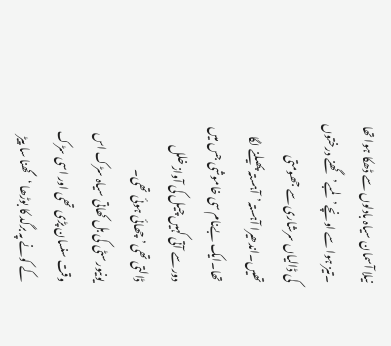نیلا آسمان سیاہ بادلوں سے ڈھکا ہوا تھا ۔تیز ہوا سے اونچے’لمبے’گھنے درختوں کی ڈالیاں سرشاری سے جھومتی تھیں۔اندھیرا آہستہ’آہستہ پھیلنے لگا تھا۔ایک بےنام سی خاموشی جس میں دور سے آتی کہیں چیل کی آواز خلل ڈالتی تھی’چھائی ہوئی تھی۔
یونیورسٹی کی بل کھاتی سیاہ سڑک اس وقت سنسان پڑی تھی اور اسی سڑک کے کونے پہ برگد کا بوڑھا ‘گھنا سا پیڑ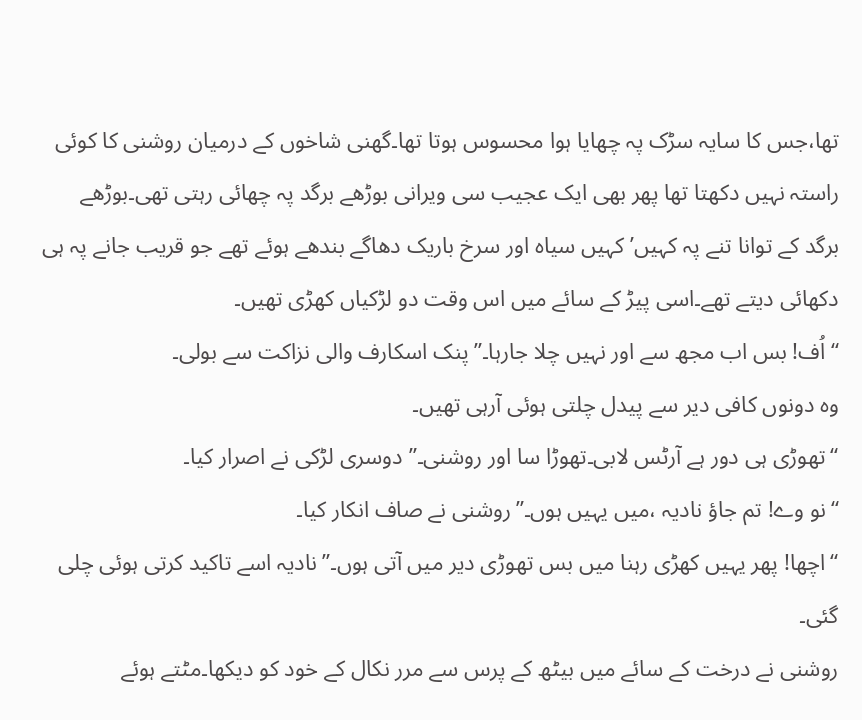تھا،جس کا سایہ سڑک پہ چھایا ہوا محسوس ہوتا تھا۔گھنی شاخوں کے درمیان روشنی کا کوئی راستہ نہیں دکھتا تھا پھر بھی ایک عجیب سی ویرانی بوڑھے برگد پہ چھائی رہتی تھی۔بوڑھے برگد کے توانا تنے پہ کہیں’کہیں سیاہ اور سرخ باریک دھاگے بندھے ہوئے تھے جو قریب جانے پہ ہی دکھائی دیتے تھے۔اسی پیڑ کے سائے میں اس وقت دو لڑکیاں کھڑی تھیں۔
“اُف! بس اب مجھ سے اور نہیں چلا جارہا۔”پنک اسکارف والی نزاکت سے بولی۔
وہ دونوں کافی دیر سے پیدل چلتی ہوئی آرہی تھیں۔
“تھوڑی ہی دور ہے آرٹس لابی۔تھوڑا سا اور روشنی۔”دوسری لڑکی نے اصرار کیا۔
“نو وے! تم جاؤ نادیہ ،میں یہیں ہوں۔”روشنی نے صاف انکار کیا۔
“اچھا! پھر یہیں کھڑی رہنا میں بس تھوڑی دیر میں آتی ہوں۔”نادیہ اسے تاکید کرتی ہوئی چلی گئی۔
روشنی نے درخت کے سائے میں بیٹھ کے پرس سے مرر نکال کے خود کو دیکھا۔مٹتے ہوئے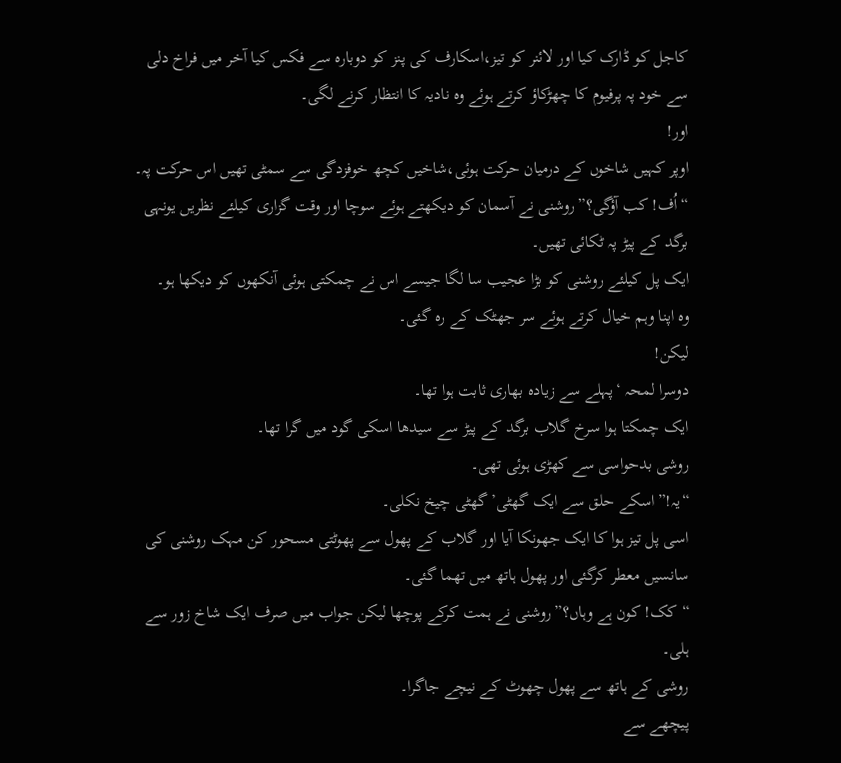کاجل کو ڈارک کیا اور لائنر کو تیز،اسکارف کی پنز کو دوبارہ سے فکس کیا آخر میں فراخ دلی سے خود پہ پرفیوم کا چھڑکاؤ کرتے ہوئے وہ نادیہ کا انتظار کرنے لگی۔
اور!
اوپر کہیں شاخوں کے درمیان حرکت ہوئی،شاخیں کچھ خوفزدگی سے سمٹی تھیں اس حرکت پہ۔
“اُف! کب آؤگی؟”روشنی نے آسمان کو دیکھتے ہوئے سوچا اور وقت گزاری کیلئے نظریں یونہی برگد کے پیڑ پہ ٹکائی تھیں۔
ایک پل کیلئے روشنی کو بڑا عجیب سا لگا جیسے اس نے چمکتی ہوئی آنکھوں کو دیکھا ہو۔
وہ اپنا وہم خیال کرتے ہوئے سر جھٹک کے رہ گئی۔
لیکن!
دوسرا لمحہ ‘پہلے سے زیادہ بھاری ثابت ہوا تھا۔
ایک چمکتا ہوا سرخ گلاب برگد کے پیڑ سے سیدھا اسکی گود میں گرا تھا۔
روشی بدحواسی سے کھڑی ہوئی تھی۔
“یہ!”اسکے حلق سے ایک گھٹی’گھٹی چیخ نکلی۔
اسی پل تیز ہوا کا ایک جھونکا آیا اور گلاب کے پھول سے پھوٹتی مسحور کن مہک روشنی کی سانسیں معطر کرگئی اور پھول ہاتھ میں تھما گئی۔
“کک! کون ہے وہاں؟”روشنی نے ہمت کرکے پوچھا لیکن جواب میں صرف ایک شاخ زور سے ہلی۔
روشی کے ہاتھ سے پھول چھوٹ کے نیچے جاگرا۔
پیچھے سے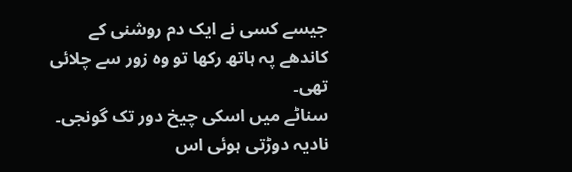جیسے کسی نے ایک دم روشنی کے کاندھے پہ ہاتھ رکھا تو وہ زور سے چلائی تھی۔
سناٹے میں اسکی چیخ دور تک گونجی۔
نادیہ دوڑتی ہوئی اس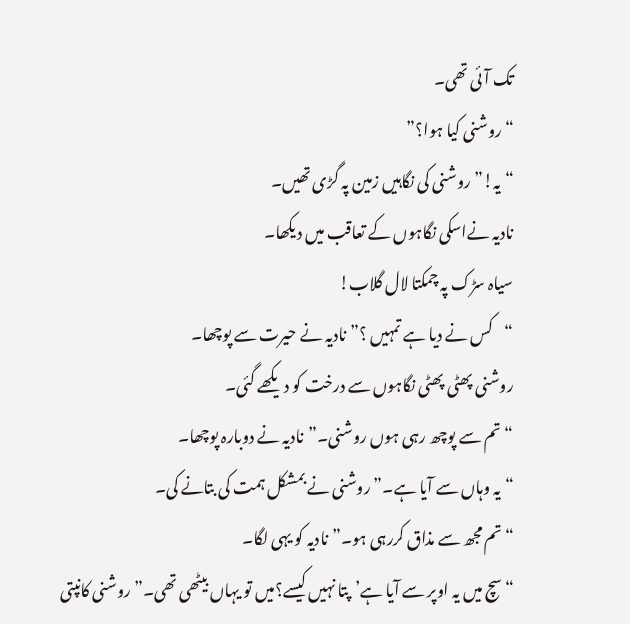تک آئی تھی۔
“روشنی کیا ہوا؟”
“یہ!”روشنی کی نگاہیں زمین پہ گڑی تھیں۔
نادیہ نےاسکی نگاہوں کے تعاقب میں دیکھا۔
سیاہ سڑک پہ چمکتا لال گلاب!
“کس نے دیا ہے تمہیں ؟”نادیہ نے حیرت سے پوچھا۔
روشنی پھٹی پھٹی نگاہوں سے درخت کو دیکھے گئی۔
“تم سے پوچھ رہی ہوں روشنی۔”نادیہ نے دوبارہ پوچھا۔
“یہ وہاں سے آیا ہے۔”روشنی نے بمشکل ہمت کی بتانے کی۔
“تم مجھ سے مذاق کررہی ہو۔”نادیہ کو یہی لگا۔
“سچ میں یہ اوپر سے آیا ہے’پتا نہیں کیسے؟میں تو یہاں بیٹھی تھی۔”روشنی کانپتی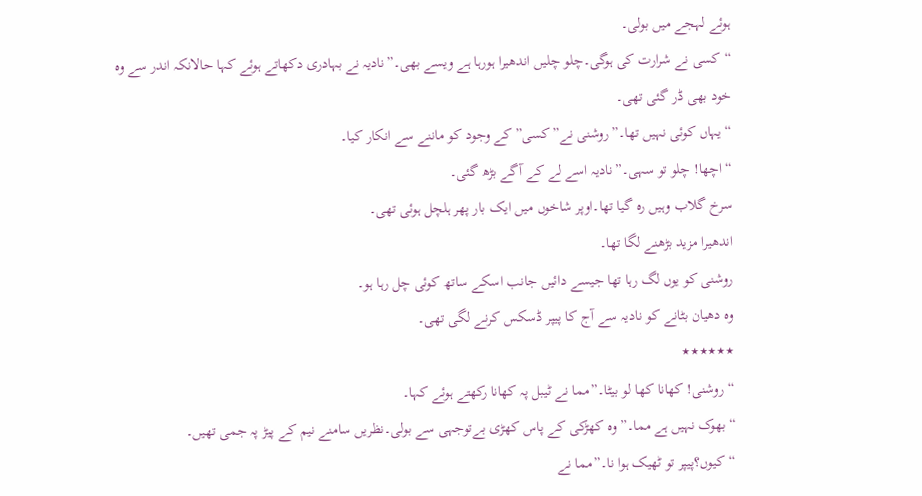ہوئے لہجے میں بولی۔
“کسی نے شرارت کی ہوگی۔چلو چلیں اندھیرا ہورہا ہے ویسے بھی۔”نادیہ نے بہادری دکھاتے ہوئے کہا حالانکہ اندر سے وہ خود بھی ڈر گئی تھی۔
“یہاں کوئی نہیں تھا۔”روشنی نے”کسی”کے وجود کو ماننے سے انکار کیا۔
“اچھا! چلو تو سہی۔”نادیہ اسے لے کے آگے بڑھ گئی۔
سرخ گلاب وہیں رہ گیا تھا۔اوپر شاخوں میں ایک بار پھر ہلچل ہوئی تھی۔
اندھیرا مزید بڑھنے لگا تھا۔
روشنی کو یوں لگ رہا تھا جیسے دائیں جانب اسکے ساتھ کوئی چل رہا ہو۔
وہ دھیان بٹانے کو نادیہ سے آج کا پیپر ڈسکس کرنے لگی تھی۔
٭٭٭٭٭٭
“روشنی! کھانا کھا لو بیٹا۔”مما نے ٹیبل پہ کھانا رکھتے ہوئے کہا۔
“بھوک نہیں ہے مما۔”وہ کھڑکی کے پاس کھڑی بےتوجہی سے بولی۔نظریں سامنے نیم کے پیڑ پہ جمی تھیں۔
“کیوں؟پیپر تو ٹھیک ہوا نا۔”مما نے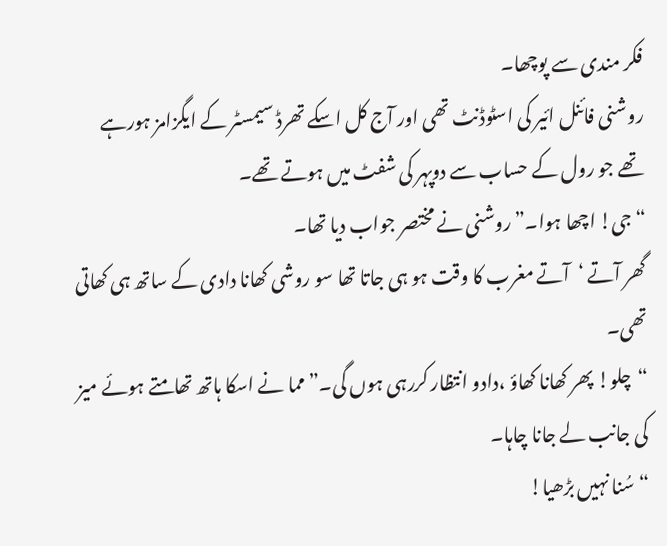فکر مندی سے پوچھا۔
روشنی فائنل ائیر کی اسٹوڈنٹ تھی اور آج کل اسکے تھرڈ سیمسٹر کے ایگزامز ہورہے تھے جو رول کے حساب سے دوپہر کی شفٹ میں ہوتے تھے۔
“جی! اچھا ہوا۔”روشنی نے مختصر جواب دیا تھا۔
گھر آتے ‘آتے مغرب کا وقت ہو ہی جاتا تھا سو روشی کھانا دادی کے ساتھ ہی کھاتی تھی۔
“چلو! پھر کھانا کھاؤ ،دادو انتظار کررہی ہوں گی۔”مما نے اسکا ہاتھ تھامتے ہوئے میز کی جانب لے جانا چاہا۔
“سُنا نہیں بڑھیا!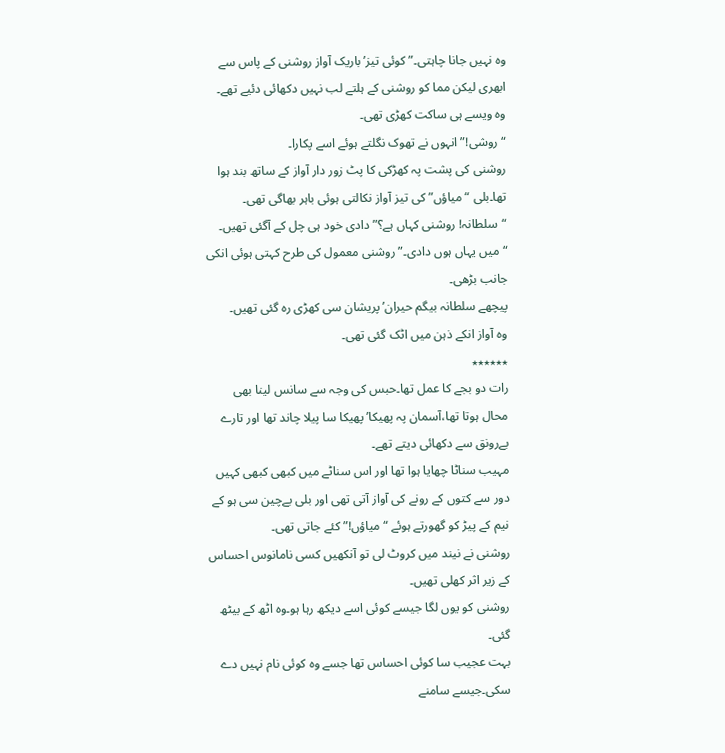وہ نہیں جانا چاہتی۔”کوئی تیز’باریک آواز روشنی کے پاس سے ابھری لیکن مما کو روشنی کے ہلتے لب نہیں دکھائی دئیے تھے۔
وہ ویسے ہی ساکت کھڑی تھی۔
“روشی!”انہوں نے تھوک نگلتے ہوئے اسے پکارا۔
روشنی کی پشت پہ کھڑکی کا پٹ زور دار آواز کے ساتھ بند ہوا تھا۔بلی “میاؤں”کی تیز آواز نکالتی ہوئی باہر بھاگی تھی۔
“سلطانہ! روشنی کہاں ہے؟”دادی خود ہی چل کے آگئی تھیں۔
“میں یہاں ہوں دادی۔”روشنی معمول کی طرح کہتی ہوئی انکی جانب بڑھی۔
پیچھے سلطانہ بیگم حیران’پریشان سی کھڑی رہ گئی تھیں۔
وہ آواز انکے ذہن میں اٹک گئی تھی۔
٭٭٭٭٭٭
رات دو بجے کا عمل تھا۔حبس کی وجہ سے سانس لینا بھی محال ہوتا تھا،آسمان پہ پھیکا’پھیکا سا پیلا چاند تھا اور تارے بےرونق سے دکھائی دیتے تھے۔
مہیب سناٹا چھایا ہوا تھا اور اس سناٹے میں کبھی کبھی کہیں دور سے کتوں کے رونے کی آواز آتی تھی اور بلی بےچین سی ہو کے نیم کے پیڑ کو گھورتے ہوئے “میاؤں!”کئے جاتی تھی۔
روشنی نے نیند میں کروٹ لی تو آنکھیں کسی نامانوس احساس کے زیر اثر کھلی تھیں۔
روشنی کو یوں لگا جیسے کوئی اسے دیکھ رہا ہو۔وہ اٹھ کے بیٹھ گئی۔
بہت عجیب سا کوئی احساس تھا جسے وہ کوئی نام نہیں دے سکی۔جیسے سامنے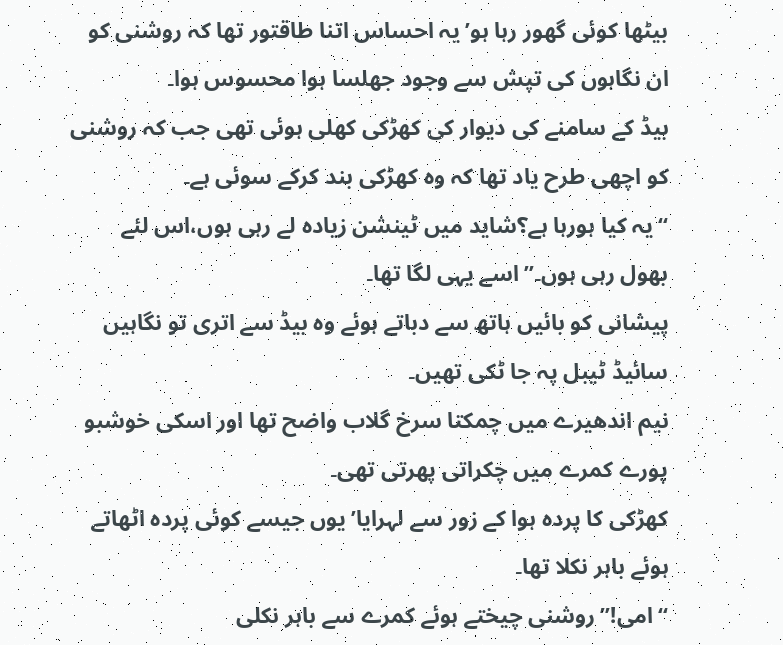بیٹھا کوئی گھور رہا ہو’یہ احساس اتنا طاقتور تھا کہ روشنی کو ان نگاہوں کی تپش سے وجود جھلسا ہوا محسوس ہوا۔
بیڈ کے سامنے کی دیوار کی کھڑکی کھلی ہوئی تھی جب کہ روشنی کو اچھی طرح یاد تھا کہ وہ کھڑکی بند کرکے سوئی ہے۔
“یہ کیا ہورہا ہے؟شاید میں ٹینشن زیادہ لے رہی ہوں،اس لئے بھول رہی ہوں۔”اسے یہی لگا تھا۔
پیشانی کو بائیں ہاتھ سے دباتے ہوئے وہ بیڈ سے اتری تو نگاہیں سائیڈ ٹیبل پہ جا ٹکی تھیں۔
نیم اندھیرے میں چمکتا سرخ گلاب واضح تھا اور اسکی خوشبو پورے کمرے میں چکراتی پھرتی تھی۔
کھڑکی کا پردہ ہوا کے زور سے لہرایا’یوں جیسے کوئی پردہ اٹھاتے ہوئے باہر نکلا تھا۔
“امی!”روشنی چیختے ہوئے کمرے سے باہر نکلی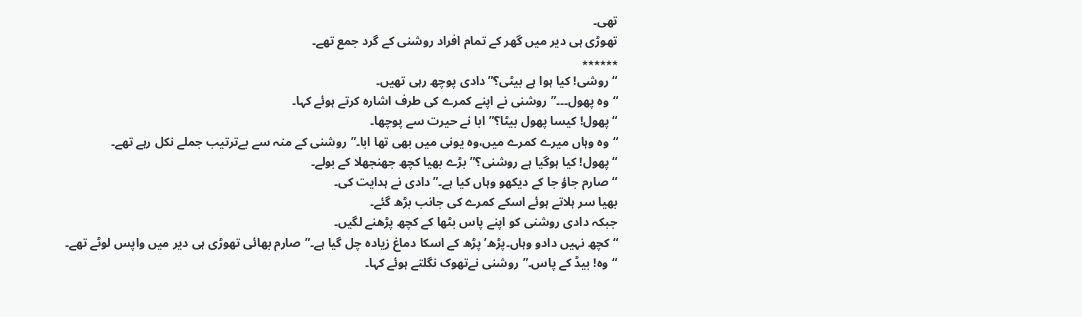تھی۔
تھوڑی ہی دیر میں گھر کے تمام افراد روشنی کے گرد جمع تھے۔
٭٭٭٭٭٭
“روشی! کیا ہوا ہے بیٹی؟”دادی پوچھ رہی تھیں۔
“وہ پھول۔۔۔”روشنی نے اپنے کمرے کی طرف اشارہ کرتے ہوئے کہا۔
“پھول! کیسا پھول بیٹا؟”ابا نے حیرت سے پوچھا۔
“وہ وہاں میرے کمرے میں،وہ یونی میں بھی تھا ابا۔”روشنی کے منہ سے بےترتیب جملے نکل رہے تھے۔
“پھول! کیا ہوگیا ہے روشنی؟”بڑے بھیا کچھ جھنجھلا کے بولے۔
“صارم جاؤ جا کے دیکھو وہاں کیا ہے۔”دادی نے ہدایت کی۔
بھیا سر ہلاتے ہوئے اسکے کمرے کی جانب بڑھ گئے۔
جبکہ دادی روشنی کو اپنے پاس بٹھا کے کچھ پڑھنے لگیں۔
“کچھ نہیں دادو وہاں۔پڑھ’پڑھ کے اسکا دماغ زیادہ چل گیا ہے۔”صارم بھائی تھوڑی ہی دیر میں واپس لوٹے تھے۔
“وہ! بیڈ کے پاس۔”روشنی نےتھوک نگلتے ہوئے کہا۔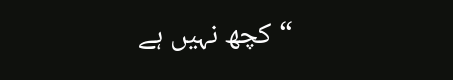“کچھ نہیں ہے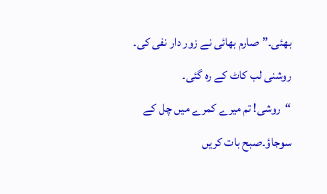بھئی۔”صارم بھائی نے زور دار نفی کی۔
روشنی لب کاٹ کے رہ گئی۔
“روشی! تم میرے کمرے میں چل کے سوجاؤ۔صبح بات کریں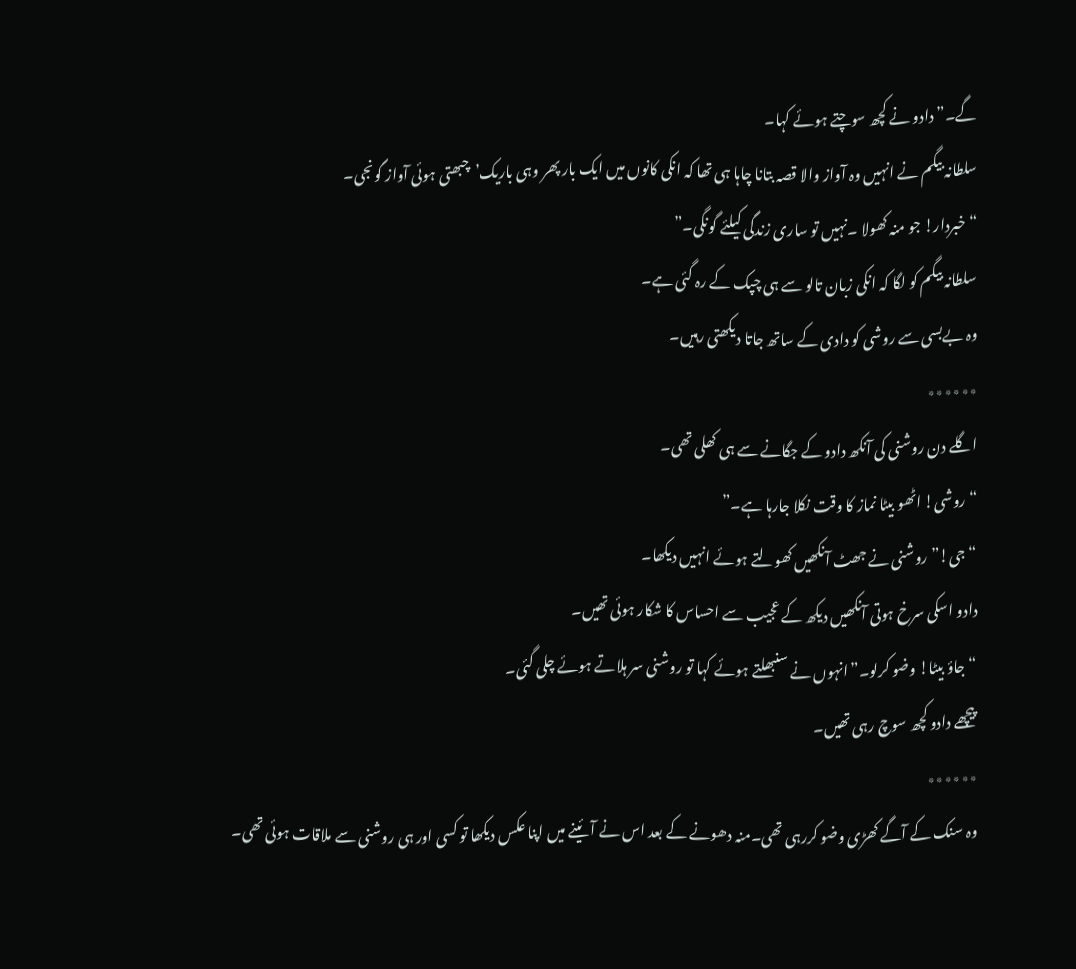گے۔”دادو نے کچھ سوچتے ہوئے کہا۔
سلطانہ بیگم نے انہیں وہ آواز والا قصہ بتانا چاہا ہی تھا کہ انکی کانوں میں ایک بار پھر وہی باریک’چبھتی ہوئی آواز گونجی۔
“خبردار! جو منہ کھولا ۔نہیں تو ساری زندگی کیلئے گونگی۔”
سلطانہ بیگم کو لگا کہ انکی زبان تالو سے ہی چپک کے رہ گئی ہے۔
وہ بےبسی سے روشی کو دادی کے ساتھ جاتا دیکھتی رہیں۔
٭٭٭٭٭٭
اگلے دن روشنی کی آنکھ دادو کے جگانے سے ہی کھلی تھی۔
“روشی! اٹھو بیٹا نماز کا وقت نکلا جارہا ہے۔”
“جی!”روشنی نے جھٹ آنکھیں کھولتے ہوئے انہیں دیکھا۔
دادو اسکی سرخ ہوتی آنکھیں دیکھ کے عجیب سے احساس کا شکار ہوئی تھیں۔
“جاؤ بیٹا! وضو کرلو۔”انہوں نے سنبھلتے ہوئے کہا تو روشنی سر ہلاتے ہوئے چلی گئی۔
پیچھے دادو کچھ سوچ رہی تھیں۔
٭٭٭٭٭٭
وہ سنک کے آگے کھڑی وضو کررہی تھی۔منہ دھونے کے بعد اس نے آئینے میں اپنا عکس دیکھا تو کسی اور ہی روشنی سے ملاقات ہوئی تھی۔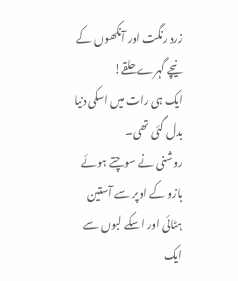زرد رنگت اور آنکھوں کے نیچے گہرے حلقے!
ایک ہی رات میں اسکی دنیا بدل گئی تھی۔
روشنی نے سوچتے ہوئے بازو کے اوپر سے آستین ہٹائی اور اسکے لبوں سے ایک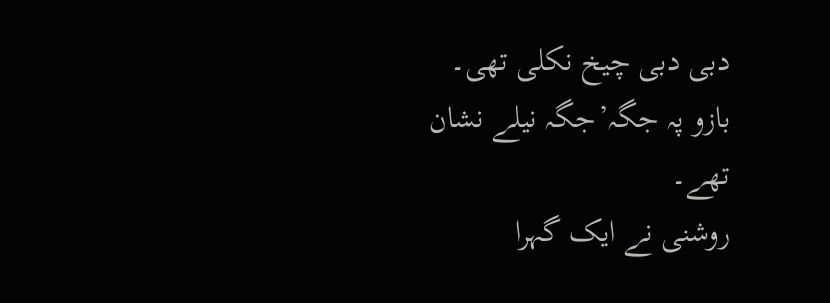دبی دبی چیخ نکلی تھی۔
بازو پہ جگہ’جگہ نیلے نشان تھے۔
روشنی نے ایک گہرا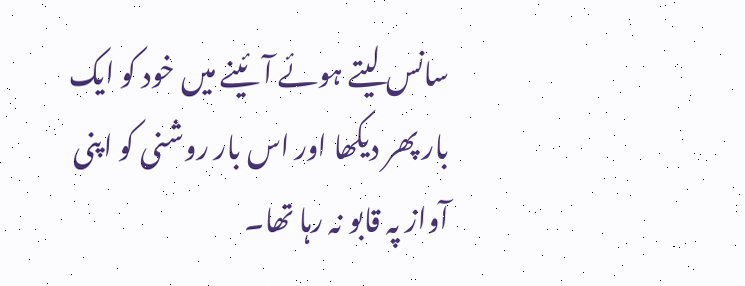سانس لیتے ہوئے آئینے میں خود کو ایک بار پھر دیکھا اور اس بار روشنی کو اپنی آواز پہ قابو نہ رہا تھا۔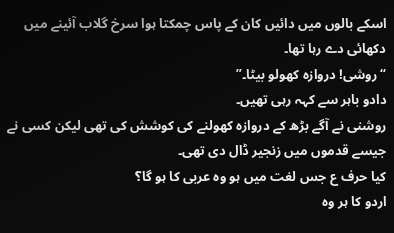اسکے بالوں میں دائیں کان کے پاس چمکتا ہوا سرخ گلاب آئینے میں دکھائی دے رہا تھا۔
“روشی! دروازہ کھولو بیٹا۔”
دادو باہر سے کہہ رہی تھیں۔
روشنی نے آگے بڑھ کے دروازہ کھولنے کی کوشش کی تھی لیکن کسی نے جیسے قدموں میں زنجیر ڈال دی تھی۔
کیا حرف ع جس لغت میں ہو وہ عربی کا ہو گا؟
اردو کا ہر وہ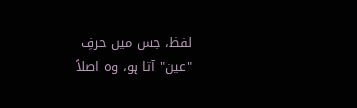لفظ، جس میں حرفِ "عین" آتا ہو، وہ اصلاً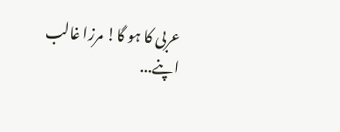عربی کا ہو گا! مرزا غالب اپنے...